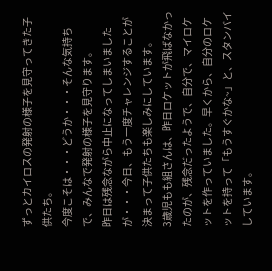ずっとカイロスの発射の様子を見守ってきた子供たち。
今度こそは・・・どうか・・・そんな気持ちで、みんなで発射の様子を見守ります。
昨日は残念ながら中止になってしまいましたが・・・今日、もう一度チャレンジすることが決まって子供たちも楽しみにしています。
3歳児もも組さんは、昨日ロケットが飛ばなかったのが、残念だったようで、自分で、マイロケットを作っていました。早くから、自分のロケットを持って「もうすぐかな~」と、スタンバイしています。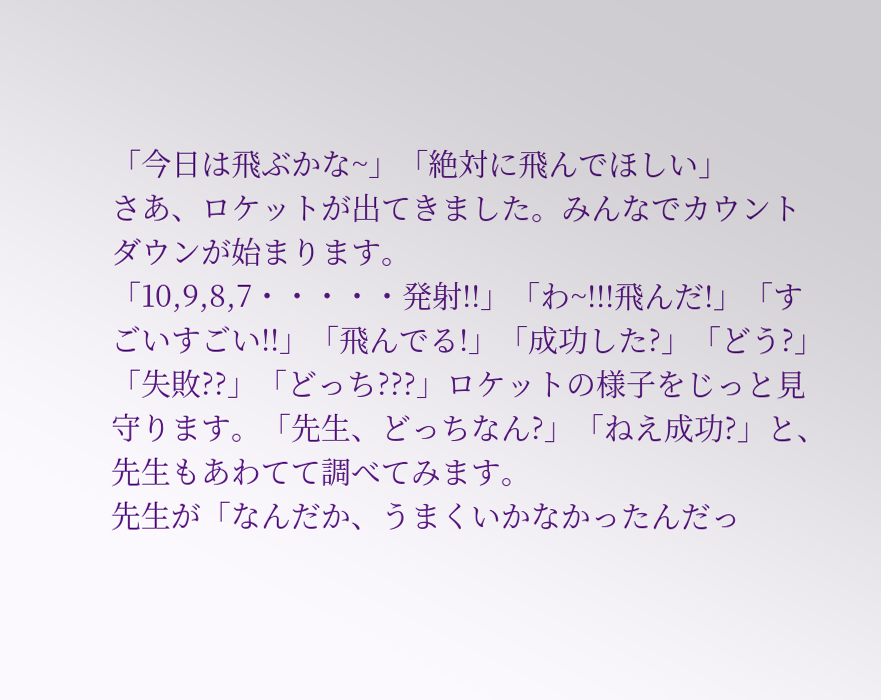「今日は飛ぶかな~」「絶対に飛んでほしい」
さあ、ロケットが出てきました。みんなでカウントダウンが始まります。
「10,9,8,7・・・・・発射!!」「わ~!!!飛んだ!」「すごいすごい!!」「飛んでる!」「成功した?」「どう?」「失敗??」「どっち???」ロケットの様子をじっと見守ります。「先生、どっちなん?」「ねえ成功?」と、先生もあわてて調べてみます。
先生が「なんだか、うまくいかなかったんだっ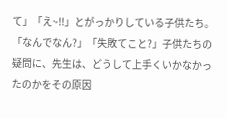て」「え~!!」とがっかりしている子供たち。「なんでなん?」「失敗てこと?」子供たちの疑問に、先生は、どうして上手くいかなかったのかをその原因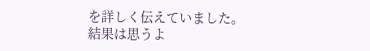を詳しく伝えていました。
結果は思うよ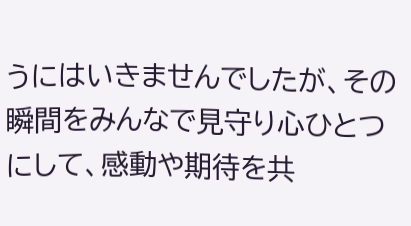うにはいきませんでしたが、その瞬間をみんなで見守り心ひとつにして、感動や期待を共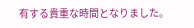有する貴重な時間となりました。